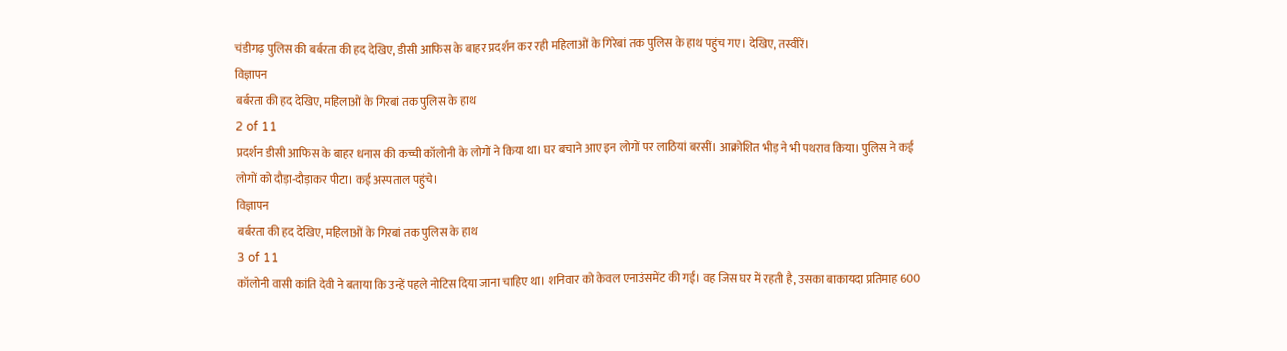चंडीगढ़ पुलिस की बर्बरता की हद देखिए, डीसी आफिस के बाहर प्रदर्शन कर रही महिलाओं के गिरेबां तक पुलिस के हाथ पहुंच गए। देखिए, तस्वीरें।
विज्ञापन
बर्बरता की हद देखिए, महिलाओं के गिरबां तक पुलिस के हाथ
2 of 11
प्रदर्शन डीसी आफिस के बाहर धनास की कच्ची कॉलोनी के लोगों ने किया था। घर बचाने आए इन लोगों पर लाठियां बरसीं। आक्रोशित भीड़ ने भी पथराव किया। पुलिस ने कई लोगों को दौड़ा-दौड़ाकर पीटा। कई अस्पताल पहुंचे।
विज्ञापन
बर्बरता की हद देखिए, महिलाओं के गिरबां तक पुलिस के हाथ
3 of 11
कॉलोनी वासी कांति देवी ने बताया कि उन्हें पहले नोटिस दिया जाना चाहिए था। शनिवार को केवल एनाउंसमेंट की गई। वह जिस घर में रहती है, उसका बाकायदा प्रतिमाह 600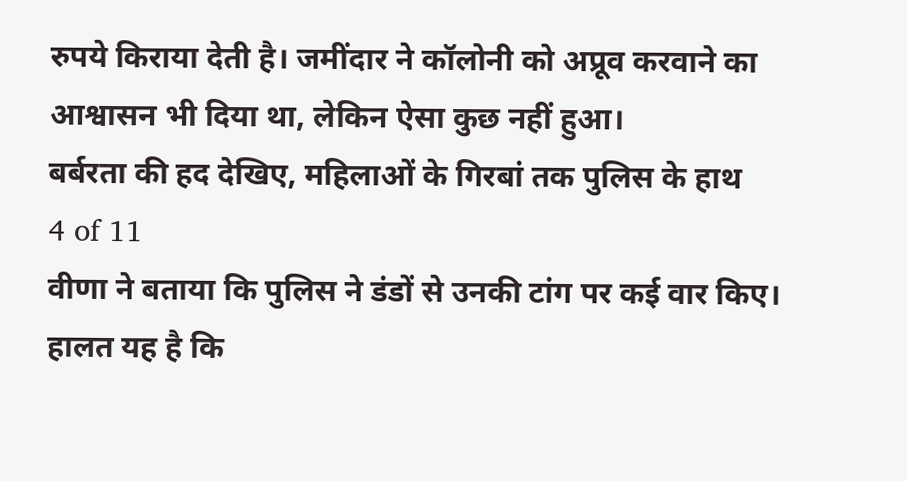रुपये किराया देती है। जमींदार ने कॉलोनी को अप्रूव करवाने का आश्वासन भी दिया था, लेकिन ऐसा कुछ नहीं हुआ।
बर्बरता की हद देखिए, महिलाओं के गिरबां तक पुलिस के हाथ
4 of 11
वीणा ने बताया कि पुलिस ने डंडों से उनकी टांग पर कई वार किए। हालत यह है कि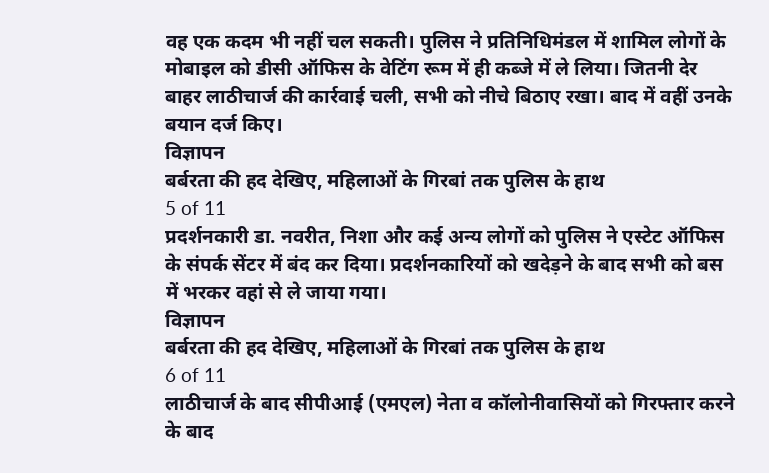वह एक कदम भी नहीं चल सकती। पुलिस ने प्रतिनिधिमंडल में शामिल लोगों के मोबाइल को डीसी ऑफिस के वेटिंग रूम में ही कब्जे में ले लिया। जितनी देर बाहर लाठीचार्ज की कार्रवाई चली, सभी को नीचे बिठाए रखा। बाद में वहीं उनके बयान दर्ज किए।
विज्ञापन
बर्बरता की हद देखिए, महिलाओं के गिरबां तक पुलिस के हाथ
5 of 11
प्रदर्शनकारी डा. नवरीत, निशा और कई अन्य लोगों को पुलिस ने एस्टेट ऑफिस के संपर्क सेंटर में बंद कर दिया। प्रदर्शनकारियों को खदेड़ने के बाद सभी को बस में भरकर वहां से ले जाया गया।
विज्ञापन
बर्बरता की हद देखिए, महिलाओं के गिरबां तक पुलिस के हाथ
6 of 11
लाठीचार्ज के बाद सीपीआई (एमएल) नेता व कॉलोनीवासियों को गिरफ्तार करने के बाद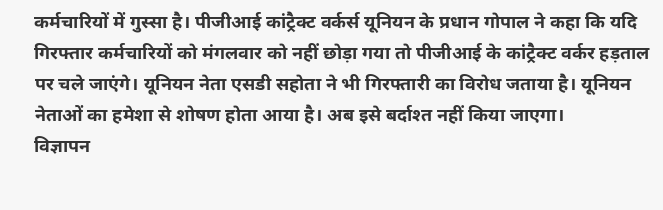कर्मचारियों में गुस्सा है। पीजीआई कांट्रैक्ट वर्कर्स यूनियन के प्रधान गोपाल ने कहा कि यदि गिरफ्तार कर्मचारियों को मंगलवार को नहीं छोड़ा गया तो पीजीआई के कांट्रैक्ट वर्कर हड़ताल पर चले जाएंगे। यूनियन नेता एसडी सहोता ने भी गिरफ्तारी का विरोध जताया है। यूनियन नेताओं का हमेशा से शोषण होता आया है। अब इसे बर्दाश्त नहीं किया जाएगा।
विज्ञापन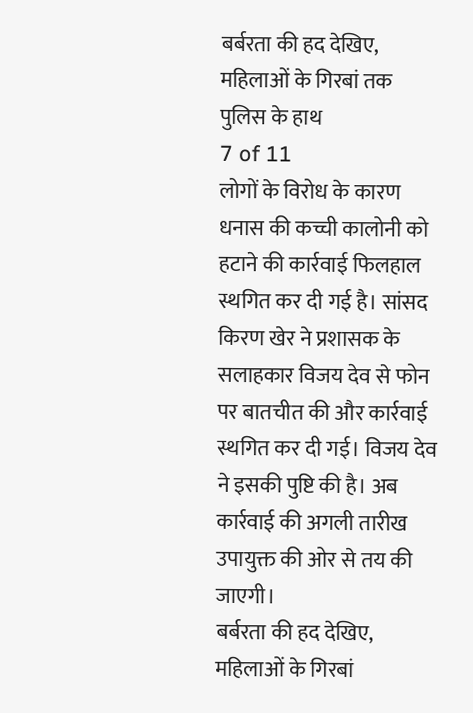बर्बरता की हद देखिए, महिलाओं के गिरबां तक पुलिस के हाथ
7 of 11
लोगों के विरोध के कारण धनास की कच्ची कालोनी को हटाने की कार्रवाई फिलहाल स्थगित कर दी गई है। सांसद किरण खेर ने प्रशासक के सलाहकार विजय देव से फोन पर बातचीत की और कार्रवाई स्थगित कर दी गई। विजय देव ने इसकी पुष्टि की है। अब कार्रवाई की अगली तारीख उपायुक्त की ओर से तय की जाएगी।
बर्बरता की हद देखिए, महिलाओं के गिरबां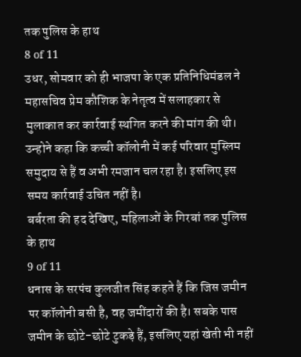तक पुलिस के हाथ
8 of 11
उधर, सोमवार को ही भाजपा के एक प्रतिनिधिमंडल ने महासचिव प्रेम कौशिक के नेतृत्व में सलाहकार से मुलाकात कर कार्रवाई स्थगित करने की मांग की थी। उन्होने कहा कि कच्ची कॉलोनी में कई परिवार मुस्लिम समुदाय से हैं व अभी रमजान चल रहा है। इसलिए इस समय कार्रवाई उचित नहीं है।
बर्बरता की हद देखिए, महिलाओं के गिरबां तक पुलिस के हाथ
9 of 11
धनास के सरपंच कुलजीत सिंह कहते हैं कि जिस जमीन पर कॉलोनी बसी है, वह जमींदारों की है। सबके पास जमीन के छोटे-छोटे टुकड़े हैं, इसलिए यहां खेती भी नहीं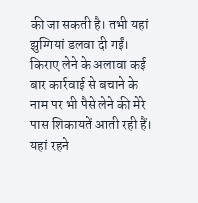की जा सकती है। तभी यहां झुग्गियां डलवा दी गईं। किराए लेने के अलावा कई बार कार्रवाई से बचाने के नाम पर भी पैसे लेने की मेरे पास शिकायतें आती रही हैं। यहां रहने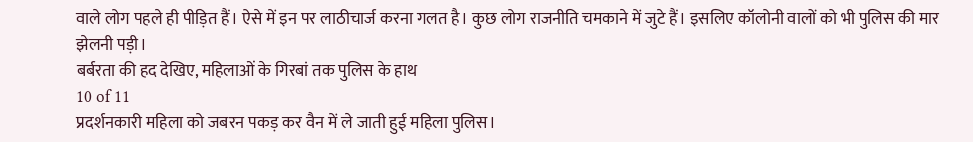वाले लोग पहले ही पीड़ित हैं। ऐसे में इन पर लाठीचार्ज करना गलत है। कुछ लोग राजनीति चमकाने में जुटे हैं। इसलिए कॉलोनी वालों को भी पुलिस की मार झेलनी पड़ी।
बर्बरता की हद देखिए, महिलाओं के गिरबां तक पुलिस के हाथ
10 of 11
प्रदर्शनकारी महिला को जबरन पकड़ कर वैन में ले जाती हुई महिला पुलिस।